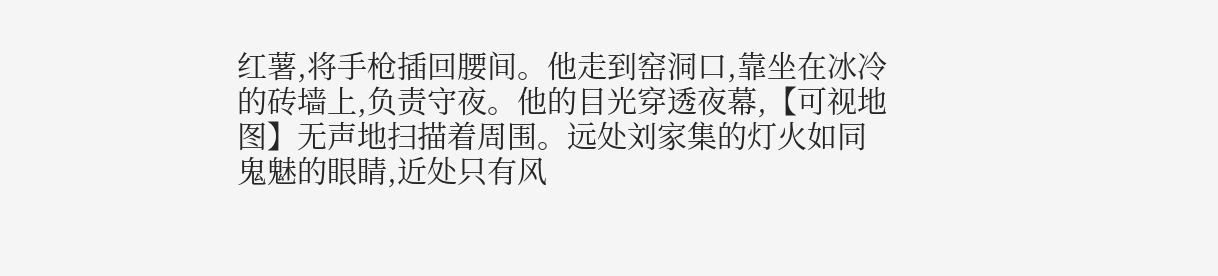红薯,将手枪插回腰间。他走到窑洞口,靠坐在冰冷的砖墙上,负责守夜。他的目光穿透夜幕,【可视地图】无声地扫描着周围。远处刘家集的灯火如同鬼魅的眼睛,近处只有风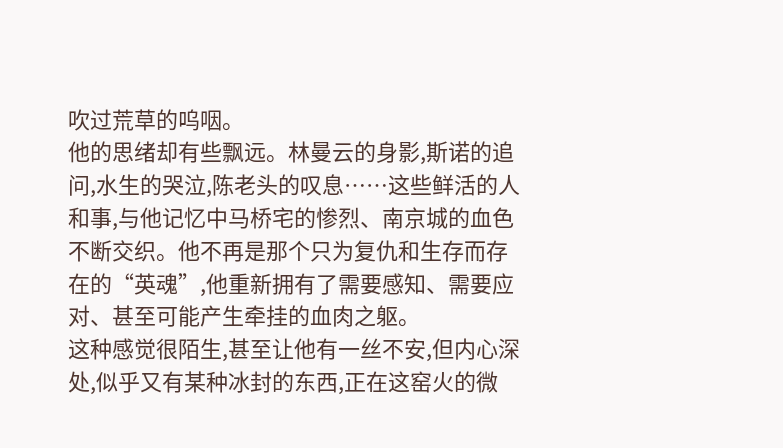吹过荒草的呜咽。
他的思绪却有些飘远。林曼云的身影,斯诺的追问,水生的哭泣,陈老头的叹息……这些鲜活的人和事,与他记忆中马桥宅的惨烈、南京城的血色不断交织。他不再是那个只为复仇和生存而存在的“英魂”,他重新拥有了需要感知、需要应对、甚至可能产生牵挂的血肉之躯。
这种感觉很陌生,甚至让他有一丝不安,但内心深处,似乎又有某种冰封的东西,正在这窑火的微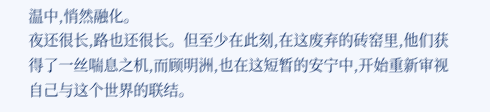温中,悄然融化。
夜还很长,路也还很长。但至少在此刻,在这废弃的砖窑里,他们获得了一丝喘息之机,而顾明洲,也在这短暂的安宁中,开始重新审视自己与这个世界的联结。